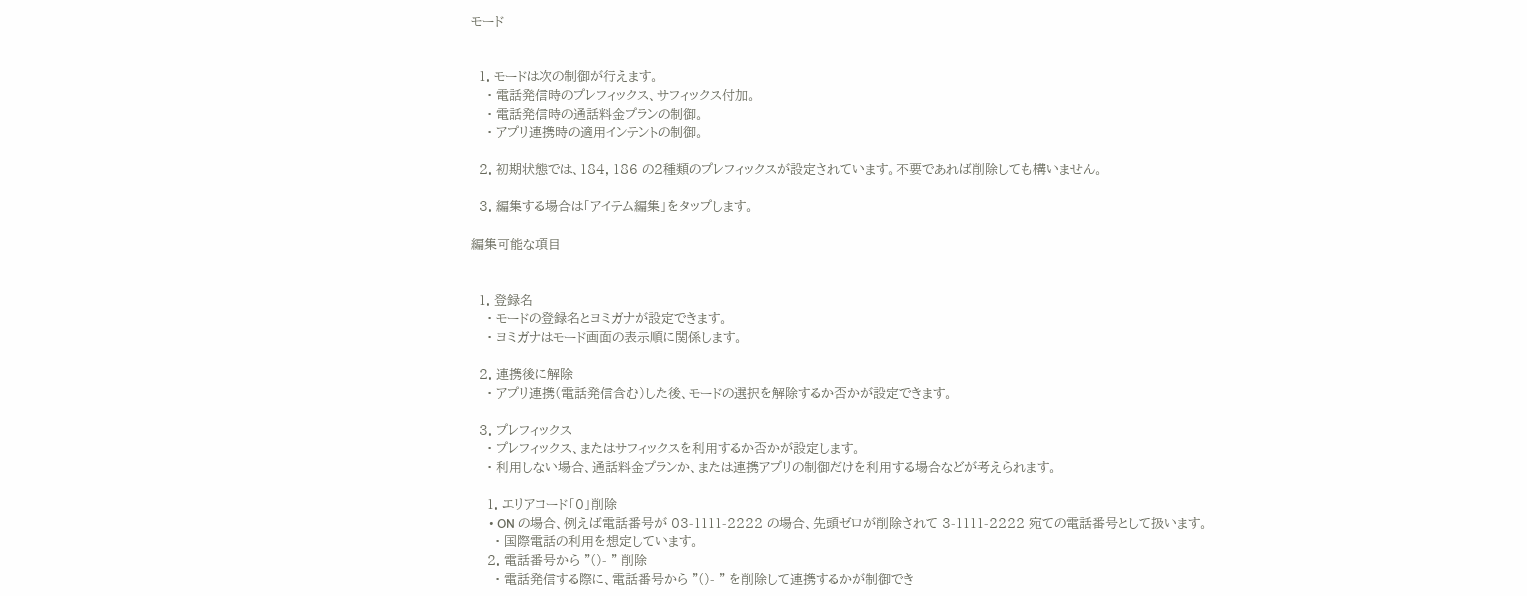モード


  1. モードは次の制御が行えます。
    • 電話発信時のプレフィックス、サフィックス付加。
    • 電話発信時の通話料金プランの制御。
    • アプリ連携時の適用インテントの制御。

  2. 初期状態では、184, 186 の2種類のプレフィックスが設定されています。不要であれば削除しても構いません。

  3. 編集する場合は「アイテム編集」をタップします。

編集可能な項目


  1. 登録名
    • モードの登録名とヨミガナが設定できます。
    • ヨミガナはモード画面の表示順に関係します。

  2. 連携後に解除
    • アプリ連携(電話発信含む)した後、モードの選択を解除するか否かが設定できます。

  3. プレフィックス
    • プレフィックス、またはサフィックスを利用するか否かが設定します。
    • 利用しない場合、通話料金プランか、または連携アプリの制御だけを利用する場合などが考えられます。

    1. エリアコード「0」削除
      • ON の場合、例えば電話番号が 03-1111-2222 の場合、先頭ゼロが削除されて 3-1111-2222 宛ての電話番号として扱います。
      • 国際電話の利用を想定しています。
    2. 電話番号から "()- " 削除
      • 電話発信する際に、電話番号から "()- " を削除して連携するかが制御でき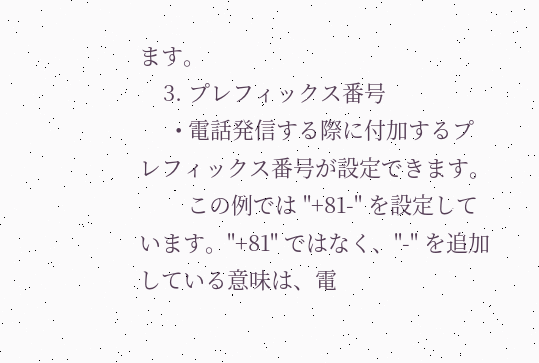ます。
    3. プレフィックス番号
      • 電話発信する際に付加するプレフィックス番号が設定できます。
        この例では "+81-" を設定しています。"+81" ではなく、"-" を追加している意味は、電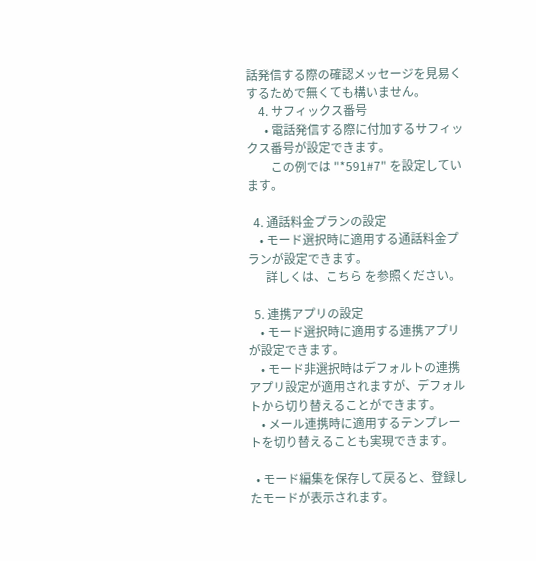話発信する際の確認メッセージを見易くするためで無くても構いません。
    4. サフィックス番号
      • 電話発信する際に付加するサフィックス番号が設定できます。
        この例では "*591#7" を設定しています。

  4. 通話料金プランの設定
    • モード選択時に適用する通話料金プランが設定できます。
      詳しくは、こちら を参照ください。

  5. 連携アプリの設定
    • モード選択時に適用する連携アプリが設定できます。
    • モード非選択時はデフォルトの連携アプリ設定が適用されますが、デフォルトから切り替えることができます。
    • メール連携時に適用するテンプレートを切り替えることも実現できます。

  • モード編集を保存して戻ると、登録したモードが表示されます。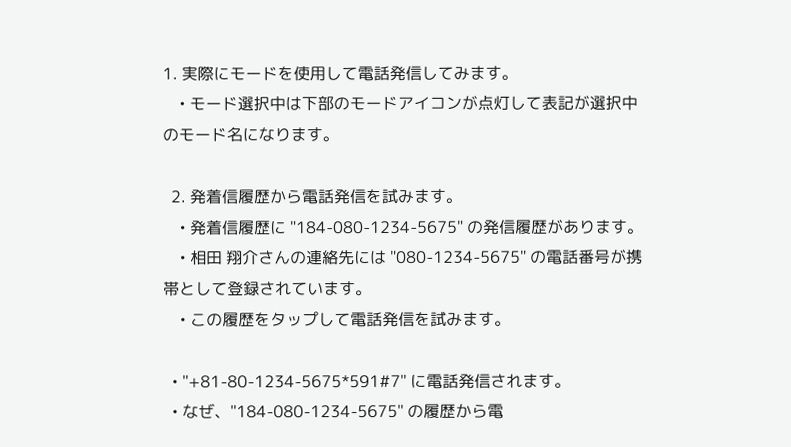1. 実際にモードを使用して電話発信してみます。
    • モード選択中は下部のモードアイコンが点灯して表記が選択中のモード名になります。

  2. 発着信履歴から電話発信を試みます。
    • 発着信履歴に "184-080-1234-5675" の発信履歴があります。
    • 相田 翔介さんの連絡先には "080-1234-5675" の電話番号が携帯として登録されています。
    • この履歴をタップして電話発信を試みます。

  • "+81-80-1234-5675*591#7" に電話発信されます。
  • なぜ、"184-080-1234-5675" の履歴から電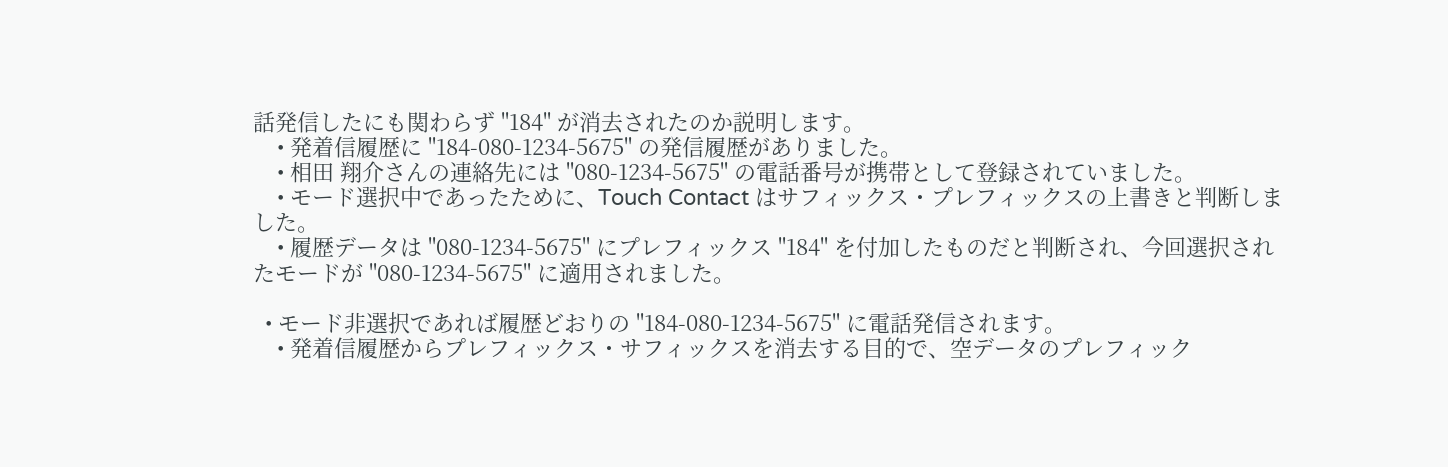話発信したにも関わらず "184" が消去されたのか説明します。
    • 発着信履歴に "184-080-1234-5675" の発信履歴がありました。
    • 相田 翔介さんの連絡先には "080-1234-5675" の電話番号が携帯として登録されていました。
    • モード選択中であったために、Touch Contact はサフィックス・プレフィックスの上書きと判断しました。
    • 履歴データは "080-1234-5675" にプレフィックス "184" を付加したものだと判断され、今回選択されたモードが "080-1234-5675" に適用されました。

  • モード非選択であれば履歴どおりの "184-080-1234-5675" に電話発信されます。
    • 発着信履歴からプレフィックス・サフィックスを消去する目的で、空データのプレフィック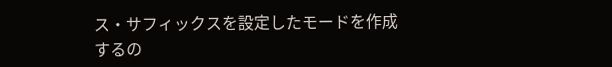ス・サフィックスを設定したモードを作成するの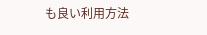も良い利用方法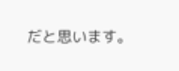だと思います。